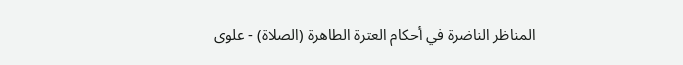المناظر الناضرة في أحکام العترة الطاهرة (الصلاة) - علوی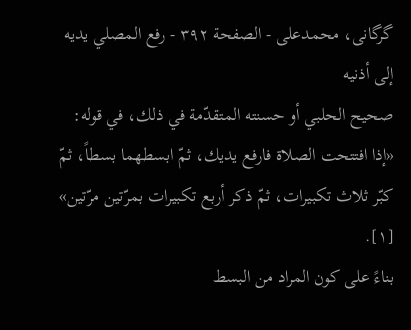گرگانی، محمدعلی - الصفحة ٣٩٢ - رفع المصلي يديه إلى أذنيه
صحيح الحلبي أو حسنته المتقدّمة في ذلك، في قوله:
«إذا افتتحت الصلاة فارفع يديك، ثمّ ابسطهما بسطاً، ثمّ كبّر ثلاث تكبيرات، ثمّ ذكر أربع تكبيرات بمرّتين مرّتين» [١].
بناءً على كون المراد من البسط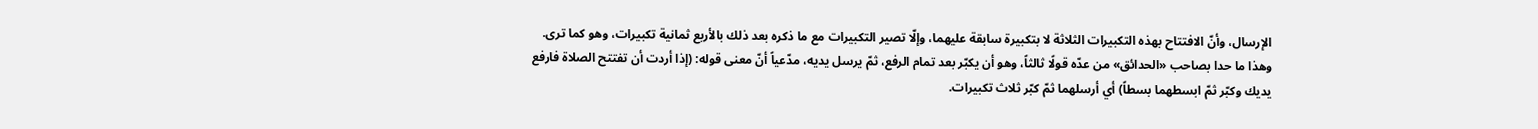الإرسال، وأنّ الافتتاح بهذه التكبيرات الثلاثة لا بتكبيرة سابقة عليهما، وإلّا تصير التكبيرات مع ما ذكره بعد ذلك بالأربع ثمانية تكبيرات، وهو كما ترى.
وهذا ما حدا بصاحب «الحدائق» من عدّه قولًا ثالثاً، وهو أن يكبّر بعد تمام الرفع، ثمّ يرسل يديه، مدّعياً أنّ معنى قوله: (إذا أردت أن تفتتح الصلاة فارفع يديك وكبّر ثمّ ابسطهما بسطاً) أي أرسلهما ثمّ كبّر ثلاث تكبيرات.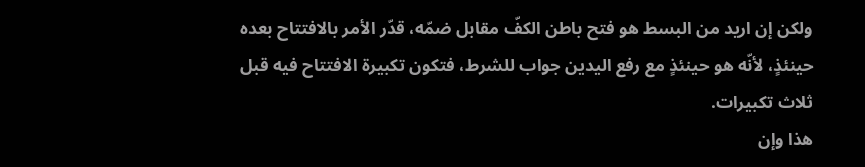ولكن إن اريد من البسط هو فتح باطن الكفّ مقابل ضمّه، قدّر الأمر بالافتتاح بعده حينئذٍ، لأنّه هو حينئذٍ مع رفع اليدين جواب للشرط، فتكون تكبيرة الافتتاح فيه قبل ثلاث تكبيرات.
هذا وإن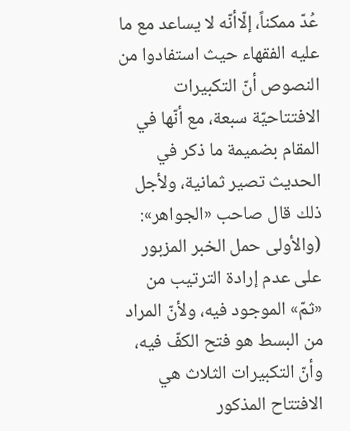عُدّ ممكناً، إلّاأنّه لا يساعد مع ما عليه الفقهاء حيث استفادوا من النصوص أنّ التكبيرات الافتتاحيّة سبعة، مع أنّها في المقام بضميمة ما ذكر في الحديث تصير ثمانية، ولأجل ذلك قال صاحب «الجواهر»:
(والأولى حمل الخبر المزبور على عدم إرادة الترتيب من «ثمّ» الموجود فيه، ولأنّ المراد من البسط هو فتح الكفّ فيه، وأنّ التكبيرات الثلاث هي الافتتاح المذكور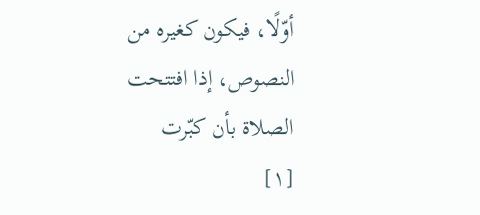أوّلًا، فيكون كغيره من النصوص، إذا افتتحت الصلاة بأن كبّرت
[١]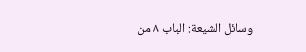وسائل الشيعة: الباب ٨ من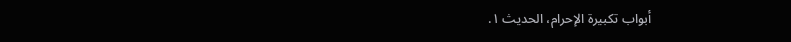أبواب تكبيرة الإحرام، الحديث ١.